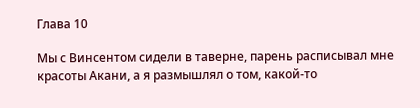Глава 10

Мы с Винсентом сидели в таверне, парень расписывал мне красоты Акани, а я размышлял о том, какой-то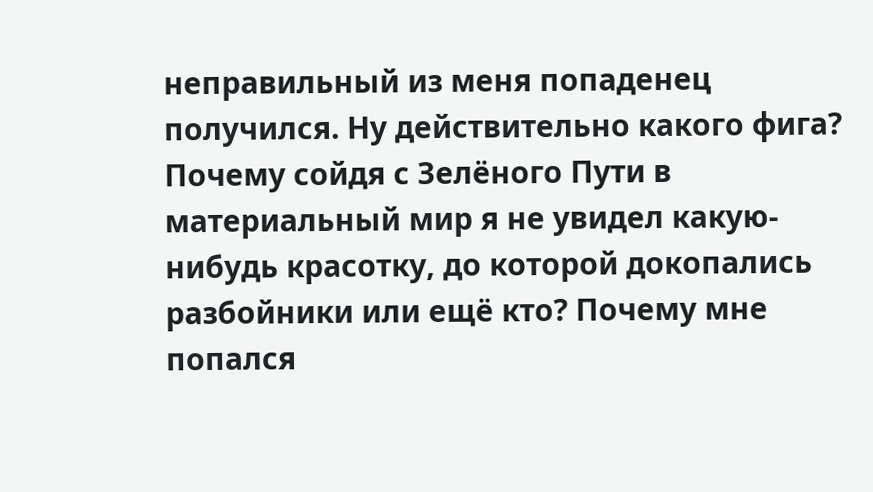неправильный из меня попаденец получился. Ну действительно какого фига? Почему сойдя с Зелёного Пути в материальный мир я не увидел какую-нибудь красотку, до которой докопались разбойники или ещё кто? Почему мне попался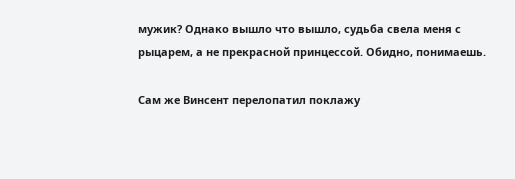мужик? Однако вышло что вышло, судьба свела меня с рыцарем, а не прекрасной принцессой. Обидно, понимаешь.

Сам же Винсент перелопатил поклажу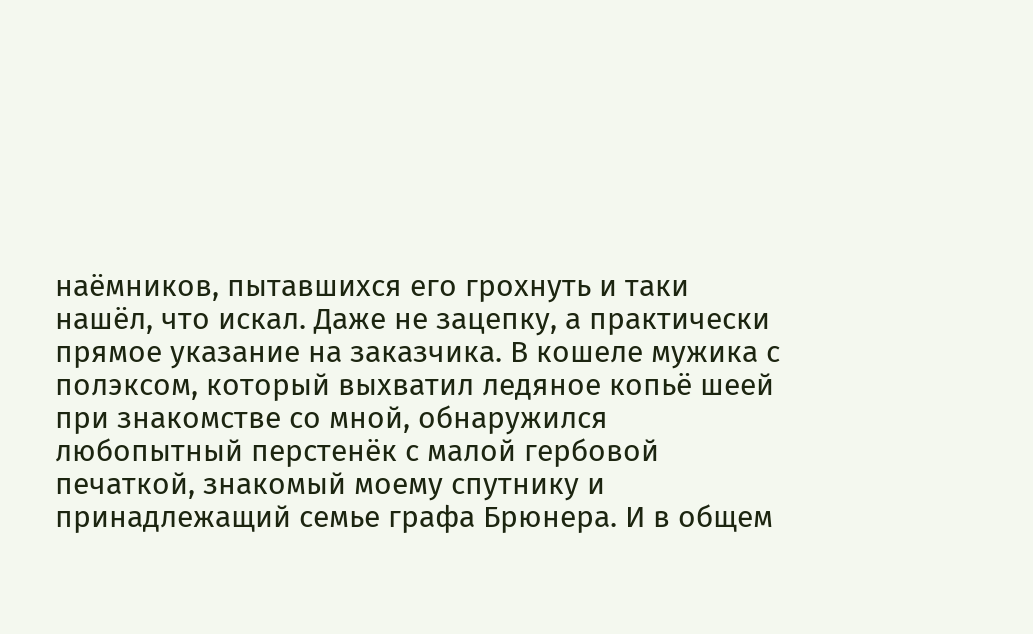наёмников, пытавшихся его грохнуть и таки нашёл, что искал. Даже не зацепку, а практически прямое указание на заказчика. В кошеле мужика с полэксом, который выхватил ледяное копьё шеей при знакомстве со мной, обнаружился любопытный перстенёк с малой гербовой печаткой, знакомый моему спутнику и принадлежащий семье графа Брюнера. И в общем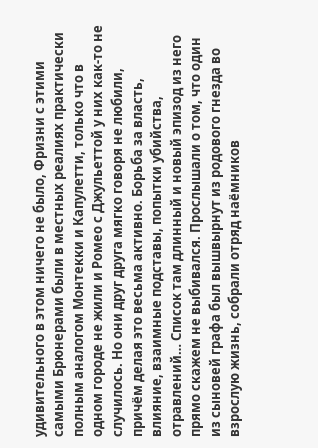удивительного в этом ничего не было, Фризни с этими самыми Брюнерами были в местных реалиях практически полным аналогом Монтекки и Капулетти, только что в одном городе не жили и Ромео с Джульеттой у них как-то не случилось. Но они друг друга мягко говоря не любили, причём делая это весьма активно. Борьба за власть, влияние, взаимные подставы, попытки убийства, отравлений… Список там длинный и новый эпизод из него прямо скажем не выбивался. Прослышали о том, что один из сыновей графа был вышвырнут из родового гнезда во взрослую жизнь, собрали отряд наёмников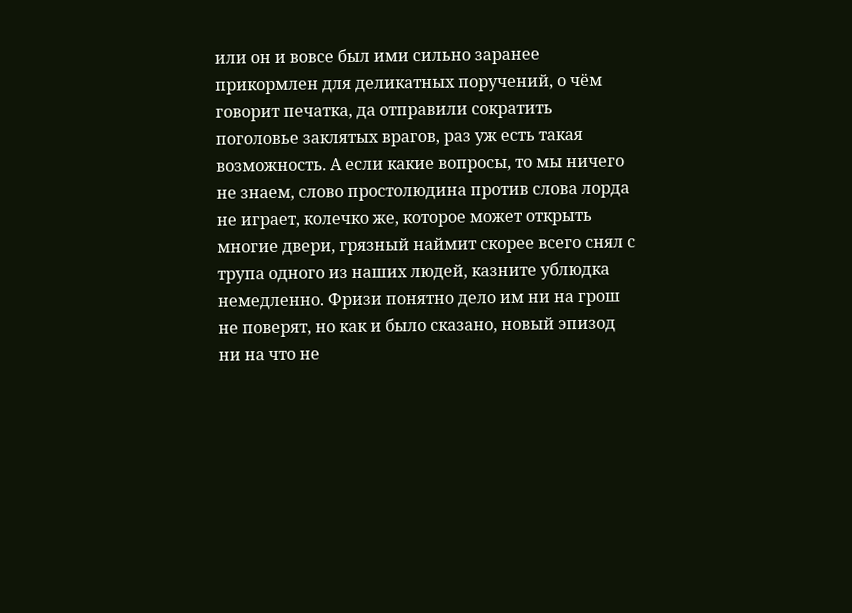или он и вовсе был ими сильно заранее прикормлен для деликатных поручений, о чём говорит печатка, да отправили сократить поголовье заклятых врагов, раз уж есть такая возможность. А если какие вопросы, то мы ничего не знаем, слово простолюдина против слова лорда не играет, колечко же, которое может открыть многие двери, грязный наймит скорее всего снял с трупа одного из наших людей, казните ублюдка немедленно. Фризи понятно дело им ни на грош не поверят, но как и было сказано, новый эпизод ни на что не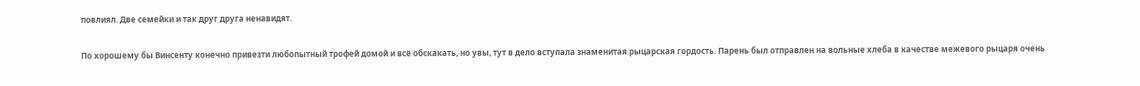повлиял. Две семейки и так друг друга ненавидят.

По хорошему бы Винсенту конечно привезти любопытный трофей домой и всё обскакать, но увы, тут в дело вступала знаменитая рыцарская гордость. Парень был отправлен на вольные хлеба в качестве межевого рыцаря очень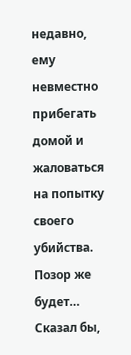недавно, ему невместно прибегать домой и жаловаться на попытку своего убийства. Позор же будет… Сказал бы,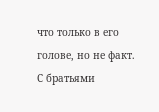что только в его голове, но не факт. С братьями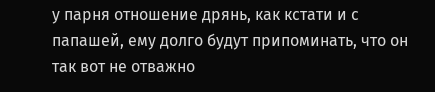у парня отношение дрянь, как кстати и с папашей, ему долго будут припоминать, что он так вот не отважно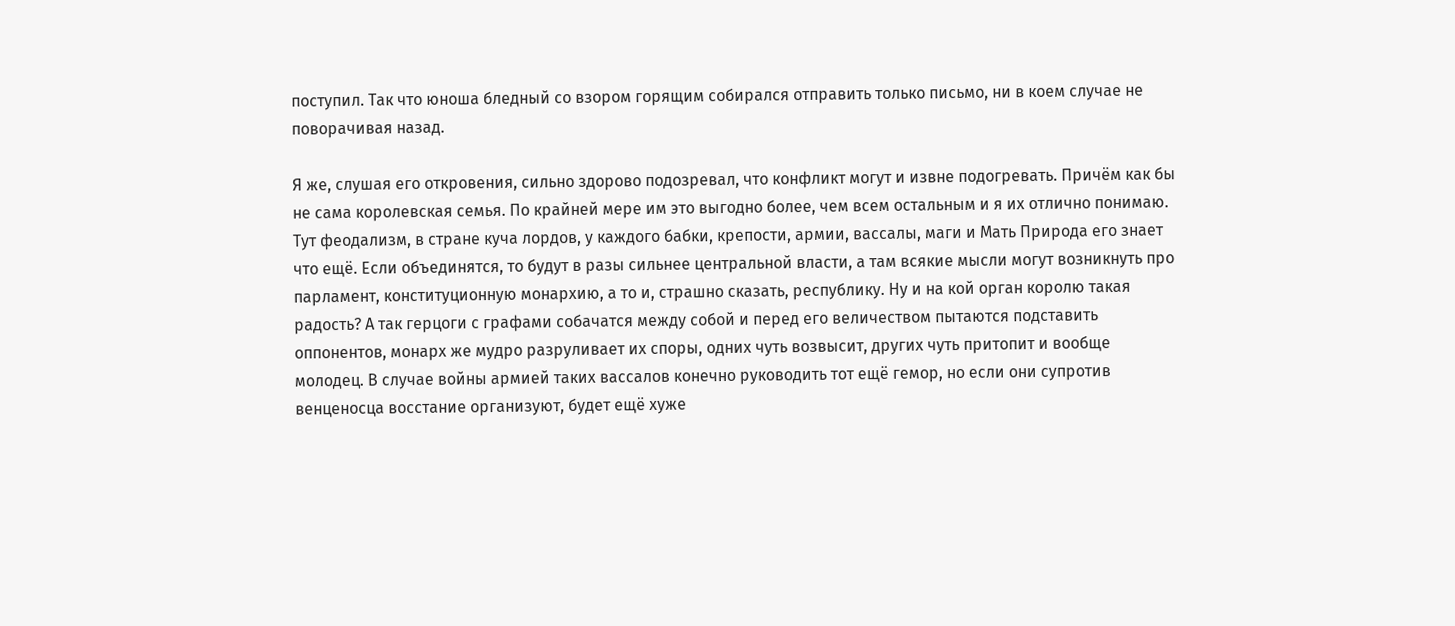поступил. Так что юноша бледный со взором горящим собирался отправить только письмо, ни в коем случае не поворачивая назад.

Я же, слушая его откровения, сильно здорово подозревал, что конфликт могут и извне подогревать. Причём как бы не сама королевская семья. По крайней мере им это выгодно более, чем всем остальным и я их отлично понимаю. Тут феодализм, в стране куча лордов, у каждого бабки, крепости, армии, вассалы, маги и Мать Природа его знает что ещё. Если объединятся, то будут в разы сильнее центральной власти, а там всякие мысли могут возникнуть про парламент, конституционную монархию, а то и, страшно сказать, республику. Ну и на кой орган королю такая радость? А так герцоги с графами собачатся между собой и перед его величеством пытаются подставить оппонентов, монарх же мудро разруливает их споры, одних чуть возвысит, других чуть притопит и вообще молодец. В случае войны армией таких вассалов конечно руководить тот ещё гемор, но если они супротив венценосца восстание организуют, будет ещё хуже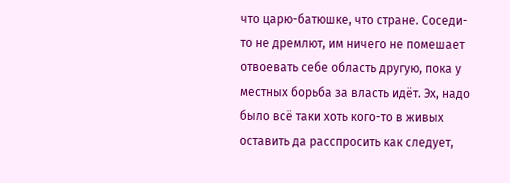что царю-батюшке, что стране. Соседи-то не дремлют, им ничего не помешает отвоевать себе область другую, пока у местных борьба за власть идёт. Эх, надо было всё таки хоть кого-то в живых оставить да расспросить как следует,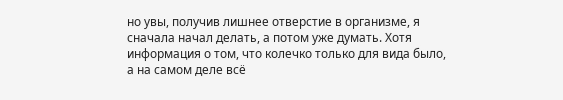но увы, получив лишнее отверстие в организме, я сначала начал делать, а потом уже думать. Хотя информация о том, что колечко только для вида было, а на самом деле всё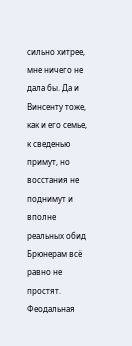сильно хитрее, мне ничего не дала бы. Да и Винсенту тоже, как и его семье, к сведенью примут, но восстания не поднимут и вполне реальных обид Брюнерам всё равно не простят. Феодальная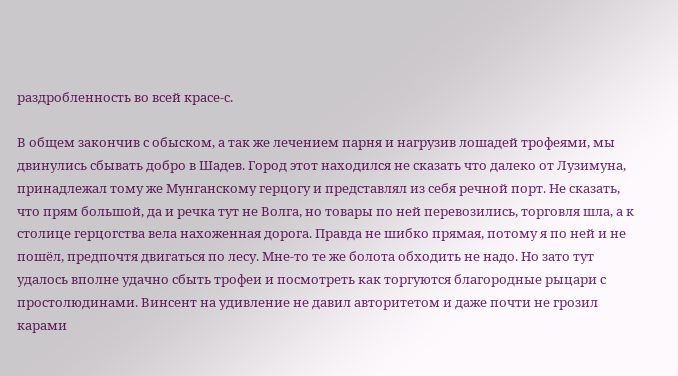раздробленность во всей красе-с.

В общем закончив с обыском, а так же лечением парня и нагрузив лошадей трофеями, мы двинулись сбывать добро в Шадев. Город этот находился не сказать что далеко от Лузимуна, принадлежал тому же Мунганскому герцогу и представлял из себя речной порт. Не сказать, что прям большой, да и речка тут не Волга, но товары по ней перевозились, торговля шла, а к столице герцогства вела нахоженная дорога. Правда не шибко прямая, потому я по ней и не пошёл, предпочтя двигаться по лесу. Мне-то те же болота обходить не надо. Но зато тут удалось вполне удачно сбыть трофеи и посмотреть как торгуются благородные рыцари с простолюдинами. Винсент на удивление не давил авторитетом и даже почти не грозил карами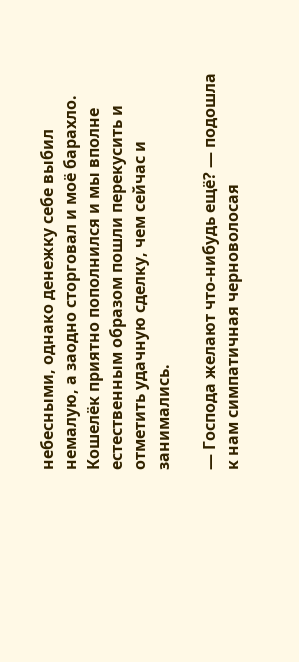небесными, однако денежку себе выбил немалую, а заодно сторговал и моё барахло. Кошелёк приятно пополнился и мы вполне естественным образом пошли перекусить и отметить удачную сделку, чем сейчас и занимались.

— Господа желают что-нибудь ещё? — подошла к нам симпатичная черноволосая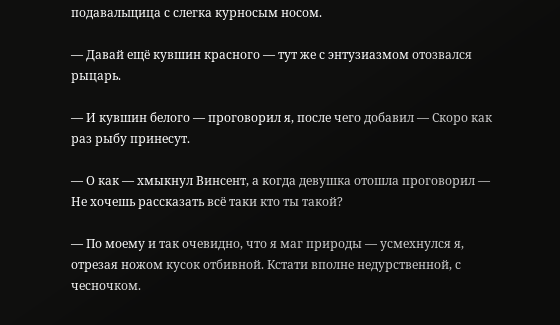подавальщица с слегка курносым носом.

— Давай ещё кувшин красного — тут же с энтузиазмом отозвался рыцарь.

— И кувшин белого — проговорил я, после чего добавил — Скоро как раз рыбу принесут.

— О как — хмыкнул Винсент, а когда девушка отошла проговорил — Не хочешь рассказать всё таки кто ты такой?

— По моему и так очевидно, что я маг природы — усмехнулся я, отрезая ножом кусок отбивной. Кстати вполне недурственной, с чесночком.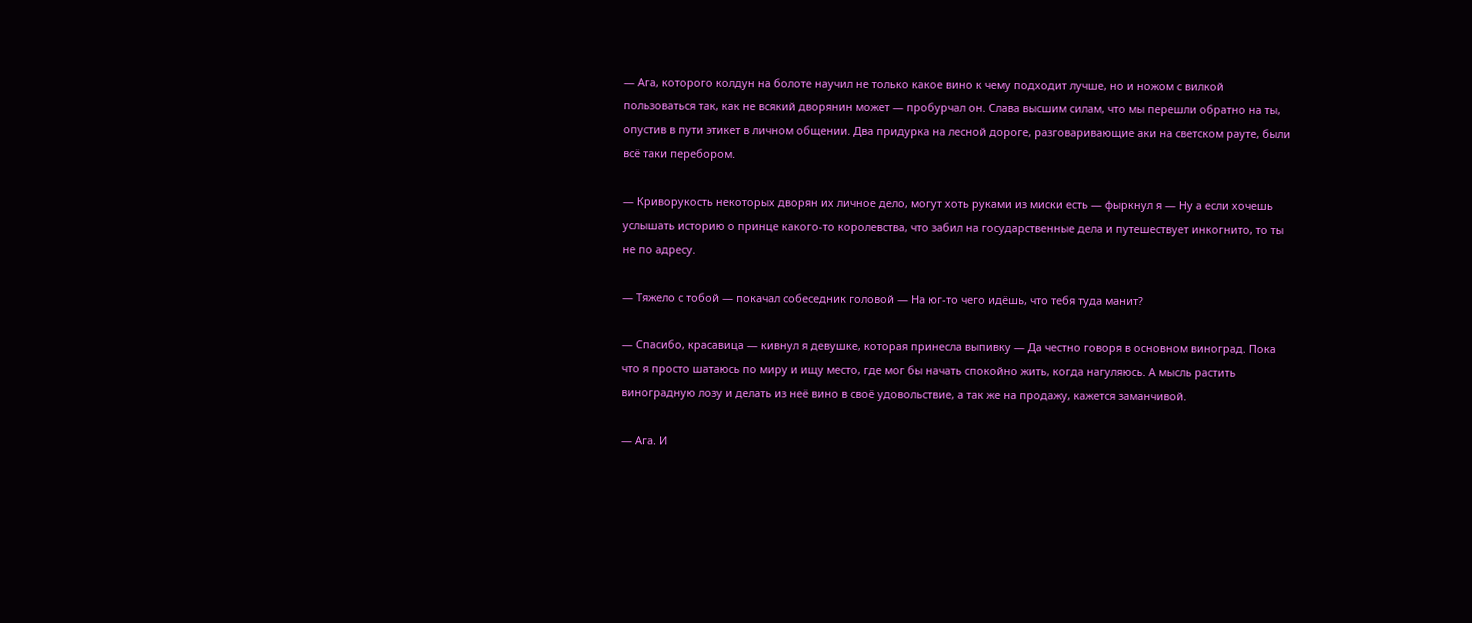— Ага, которого колдун на болоте научил не только какое вино к чему подходит лучше, но и ножом с вилкой пользоваться так, как не всякий дворянин может — пробурчал он. Слава высшим силам, что мы перешли обратно на ты, опустив в пути этикет в личном общении. Два придурка на лесной дороге, разговаривающие аки на светском рауте, были всё таки перебором.

— Криворукость некоторых дворян их личное дело, могут хоть руками из миски есть — фыркнул я — Ну а если хочешь услышать историю о принце какого-то королевства, что забил на государственные дела и путешествует инкогнито, то ты не по адресу.

— Тяжело с тобой — покачал собеседник головой — На юг-то чего идёшь, что тебя туда манит?

— Спасибо, красавица — кивнул я девушке, которая принесла выпивку — Да честно говоря в основном виноград. Пока что я просто шатаюсь по миру и ищу место, где мог бы начать спокойно жить, когда нагуляюсь. А мысль растить виноградную лозу и делать из неё вино в своё удовольствие, а так же на продажу, кажется заманчивой.

— Ага. И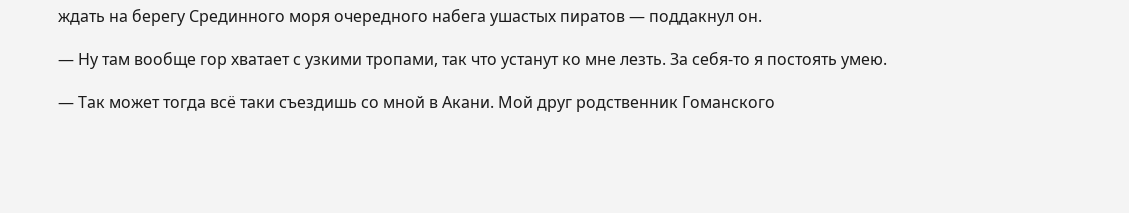ждать на берегу Срединного моря очередного набега ушастых пиратов — поддакнул он.

— Ну там вообще гор хватает с узкими тропами, так что устанут ко мне лезть. За себя-то я постоять умею.

— Так может тогда всё таки съездишь со мной в Акани. Мой друг родственник Гоманского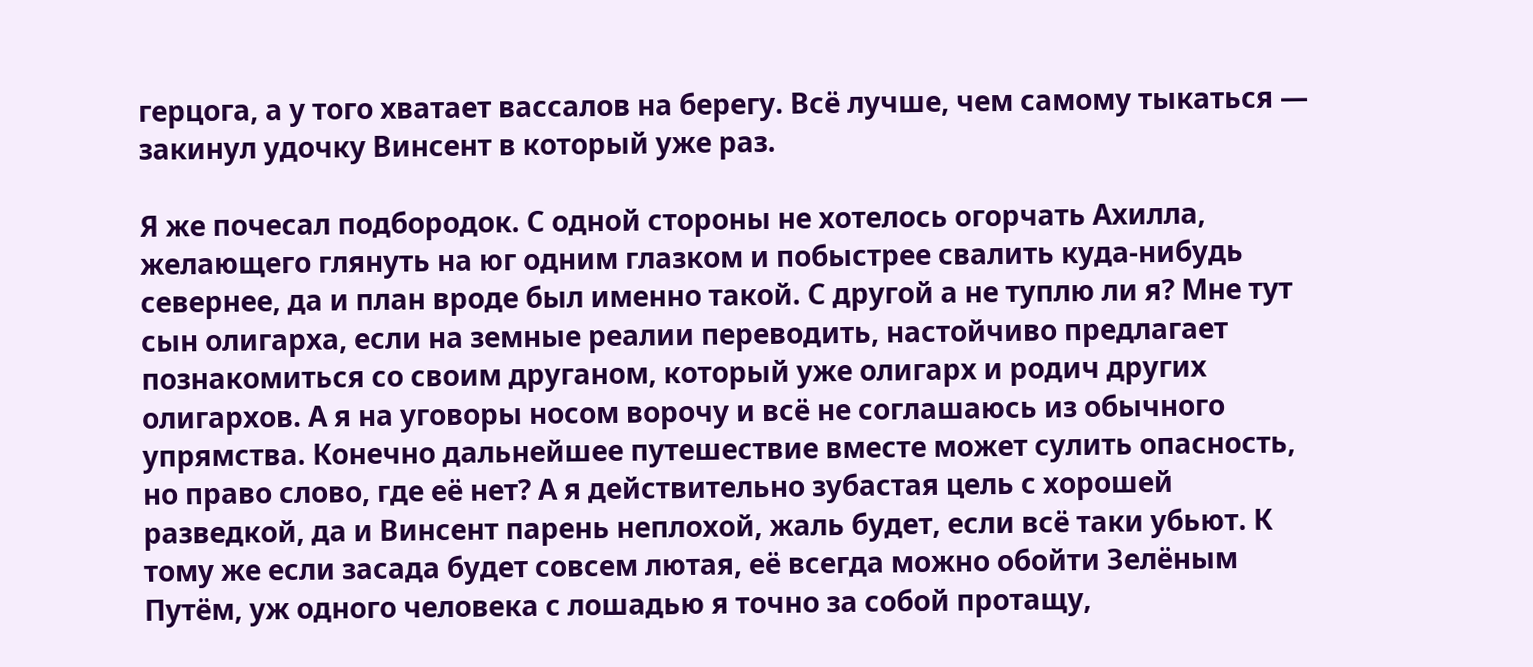герцога, а у того хватает вассалов на берегу. Всё лучше, чем самому тыкаться — закинул удочку Винсент в который уже раз.

Я же почесал подбородок. С одной стороны не хотелось огорчать Ахилла, желающего глянуть на юг одним глазком и побыстрее свалить куда-нибудь севернее, да и план вроде был именно такой. С другой а не туплю ли я? Мне тут сын олигарха, если на земные реалии переводить, настойчиво предлагает познакомиться со своим друганом, который уже олигарх и родич других олигархов. А я на уговоры носом ворочу и всё не соглашаюсь из обычного упрямства. Конечно дальнейшее путешествие вместе может сулить опасность, но право слово, где её нет? А я действительно зубастая цель с хорошей разведкой, да и Винсент парень неплохой, жаль будет, если всё таки убьют. К тому же если засада будет совсем лютая, её всегда можно обойти Зелёным Путём, уж одного человека с лошадью я точно за собой протащу,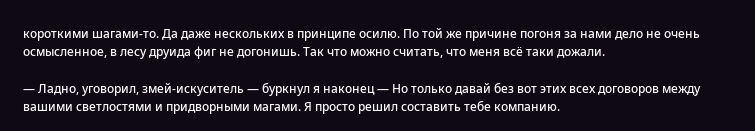короткими шагами-то. Да даже нескольких в принципе осилю. По той же причине погоня за нами дело не очень осмысленное, в лесу друида фиг не догонишь. Так что можно считать, что меня всё таки дожали.

— Ладно, уговорил, змей-искуситель — буркнул я наконец — Но только давай без вот этих всех договоров между вашими светлостями и придворными магами. Я просто решил составить тебе компанию.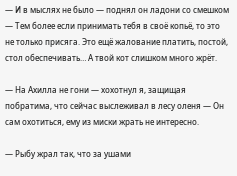— И в мыслях не было — поднял он ладони со смешком — Тем более если принимать тебя в своё копьё, то это не только присяга. Это ещё жалование платить, постой, стол обеспечивать… А твой кот слишком много жрёт.

— На Ахилла не гони — хохотнул я, защищая побратима, что сейчас выслеживал в лесу оленя — Он сам охотиться, ему из миски жрать не интересно.

— Рыбу жрал так, что за ушами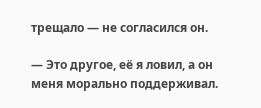трещало — не согласился он.

— Это другое, её я ловил, а он меня морально поддерживал.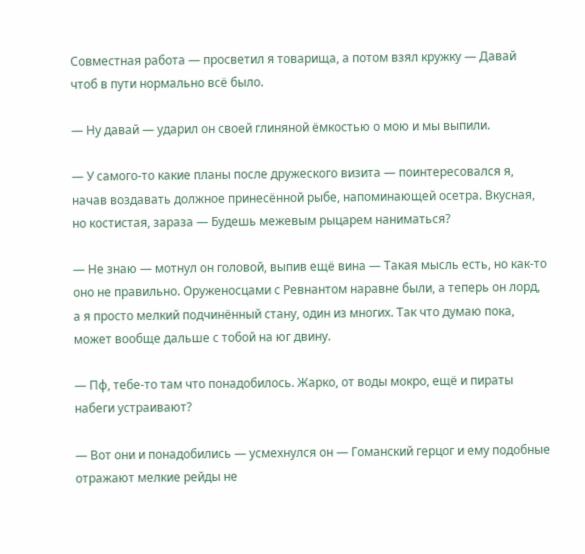Совместная работа — просветил я товарища, а потом взял кружку — Давай чтоб в пути нормально всё было.

— Ну давай — ударил он своей глиняной ёмкостью о мою и мы выпили.

— У самого-то какие планы после дружеского визита — поинтересовался я, начав воздавать должное принесённой рыбе, напоминающей осетра. Вкусная, но костистая, зараза — Будешь межевым рыцарем наниматься?

— Не знаю — мотнул он головой, выпив ещё вина — Такая мысль есть, но как-то оно не правильно. Оруженосцами с Ревнантом наравне были, а теперь он лорд, а я просто мелкий подчинённый стану, один из многих. Так что думаю пока, может вообще дальше с тобой на юг двину.

— Пф, тебе-то там что понадобилось. Жарко, от воды мокро, ещё и пираты набеги устраивают?

— Вот они и понадобились — усмехнулся он — Гоманский герцог и ему подобные отражают мелкие рейды не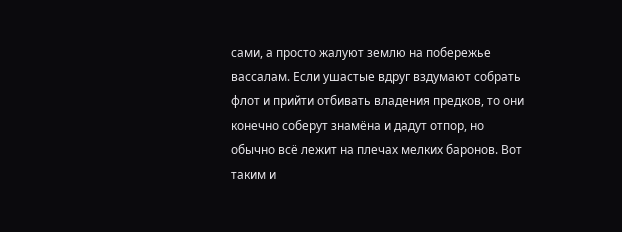сами, а просто жалуют землю на побережье вассалам. Если ушастые вдруг вздумают собрать флот и прийти отбивать владения предков, то они конечно соберут знамёна и дадут отпор, но обычно всё лежит на плечах мелких баронов. Вот таким и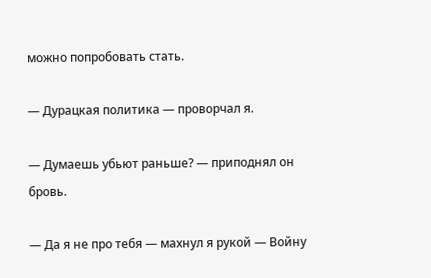можно попробовать стать.

— Дурацкая политика — проворчал я.

— Думаешь убьют раньше? — приподнял он бровь.

— Да я не про тебя — махнул я рукой — Войну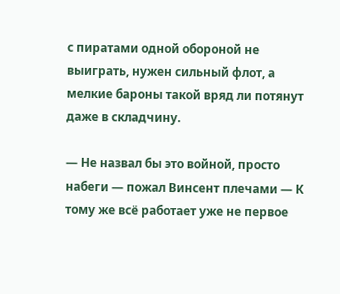с пиратами одной обороной не выиграть, нужен сильный флот, а мелкие бароны такой вряд ли потянут даже в складчину.

— Не назвал бы это войной, просто набеги — пожал Винсент плечами — К тому же всё работает уже не первое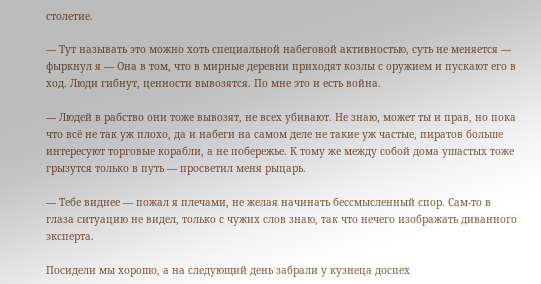столетие.

— Тут называть это можно хоть специальной набеговой активностью, суть не меняется — фыркнул я — Она в том, что в мирные деревни приходят козлы с оружием и пускают его в ход. Люди гибнут, ценности вывозятся. По мне это и есть война.

— Людей в рабство они тоже вывозят, не всех убивают. Не знаю, может ты и прав, но пока что всё не так уж плохо, да и набеги на самом деле не такие уж частые, пиратов больше интересуют торговые корабли, а не побережье. К тому же между собой дома ушастых тоже грызутся только в путь — просветил меня рыцарь.

— Тебе виднее — пожал я плечами, не желая начинать бессмысленный спор. Сам-то в глаза ситуацию не видел, только с чужих слов знаю, так что нечего изображать диванного эксперта.

Посидели мы хорошо, а на следующий день забрали у кузнеца доспех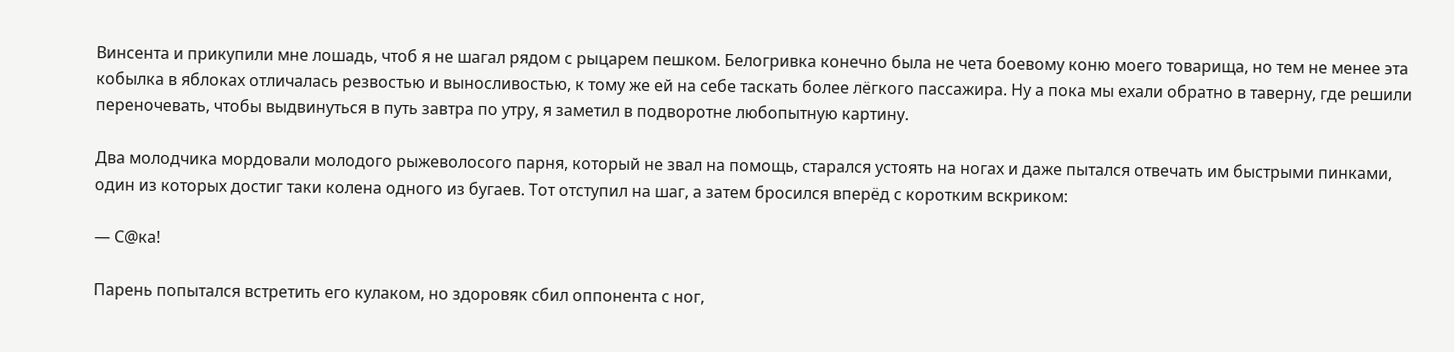Винсента и прикупили мне лошадь, чтоб я не шагал рядом с рыцарем пешком. Белогривка конечно была не чета боевому коню моего товарища, но тем не менее эта кобылка в яблоках отличалась резвостью и выносливостью, к тому же ей на себе таскать более лёгкого пассажира. Ну а пока мы ехали обратно в таверну, где решили переночевать, чтобы выдвинуться в путь завтра по утру, я заметил в подворотне любопытную картину.

Два молодчика мордовали молодого рыжеволосого парня, который не звал на помощь, старался устоять на ногах и даже пытался отвечать им быстрыми пинками, один из которых достиг таки колена одного из бугаев. Тот отступил на шаг, а затем бросился вперёд с коротким вскриком:

— С@ка!

Парень попытался встретить его кулаком, но здоровяк сбил оппонента с ног,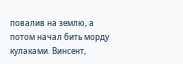повалив на землю, а потом начал бить морду кулаками. Винсент,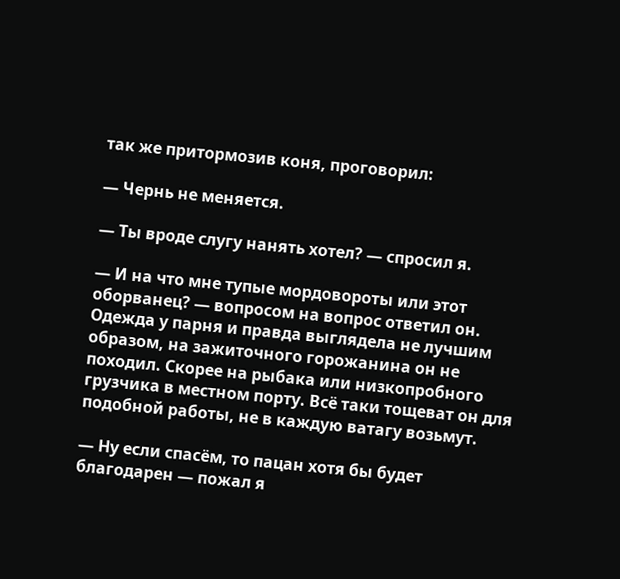так же притормозив коня, проговорил:

— Чернь не меняется.

— Ты вроде слугу нанять хотел? — спросил я.

— И на что мне тупые мордовороты или этот оборванец? — вопросом на вопрос ответил он. Одежда у парня и правда выглядела не лучшим образом, на зажиточного горожанина он не походил. Скорее на рыбака или низкопробного грузчика в местном порту. Всё таки тощеват он для подобной работы, не в каждую ватагу возьмут.

— Ну если спасём, то пацан хотя бы будет благодарен — пожал я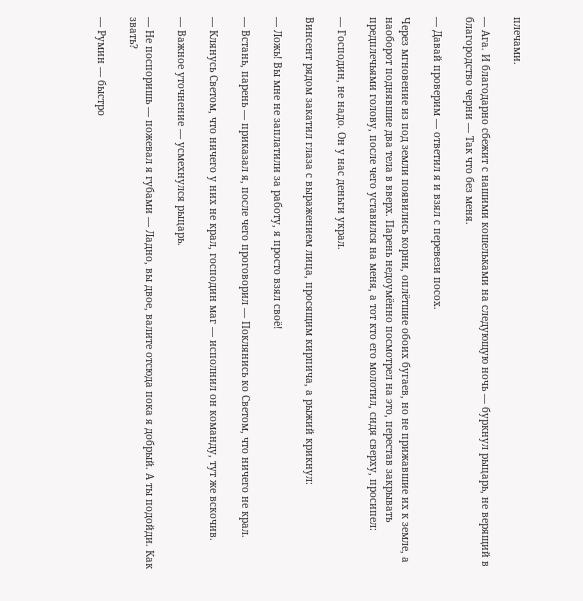плечами.

— Ага. И благодарно сбежит с нашими кошельками на следующую ночь — буркнул рыцарь, не верящий в благородство черни — Так что без меня.

— Давай проверим — ответил я и взял с перевези посох.

Через мгновение из под земли появились корни, оплётшие обоих бугаев, но не прижавшие их к земле, а наоборот поднявшие два тела в вверх. Парень недоумённо посмотрел на это, перестав закрывать предплечьями голову, после чего уставился на меня, а тот кто его молотил, сидя сверху, просипел:

— Господин, не надо. Он у нас деньги украл.

Винсент рядом закатил глаза с выражением лица, просящим кирпича, а рыжий крикнул:

— Ложь! Вы мне не заплатили за работу, я просто взял своё!

— Встань, парень — приказал я, после чего проговорил — Поклянись ко Светом, что ничего не крал.

— Клянусь Светом, что ничего у них не крал, господин маг — исполнил он команду, тут же вскочив.

— Важное уточнение — усмехнулся рыцарь.

— Не поспоришь — пожевал я губами — Ладно, вы двое, валите отсюда пока я добрый. А ты подойди. Как звать?

— Румин — быстро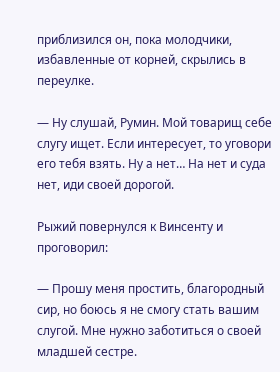приблизился он, пока молодчики, избавленные от корней, скрылись в переулке.

— Ну слушай, Румин. Мой товарищ себе слугу ищет. Если интересует, то уговори его тебя взять. Ну а нет… На нет и суда нет, иди своей дорогой.

Рыжий повернулся к Винсенту и проговорил:

— Прошу меня простить, благородный сир, но боюсь я не смогу стать вашим слугой. Мне нужно заботиться о своей младшей сестре.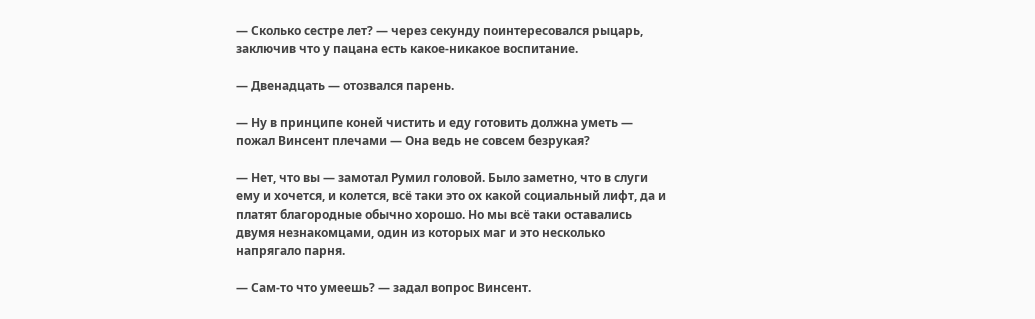— Сколько сестре лет? — через секунду поинтересовался рыцарь, заключив что у пацана есть какое-никакое воспитание.

— Двенадцать — отозвался парень.

— Ну в принципе коней чистить и еду готовить должна уметь — пожал Винсент плечами — Она ведь не совсем безрукая?

— Нет, что вы — замотал Румил головой. Было заметно, что в слуги ему и хочется, и колется, всё таки это ох какой социальный лифт, да и платят благородные обычно хорошо. Но мы всё таки оставались двумя незнакомцами, один из которых маг и это несколько напрягало парня.

— Сам-то что умеешь? — задал вопрос Винсент.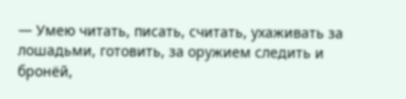— Умею читать, писать, считать, ухаживать за лошадьми, готовить, за оружием следить и бронёй,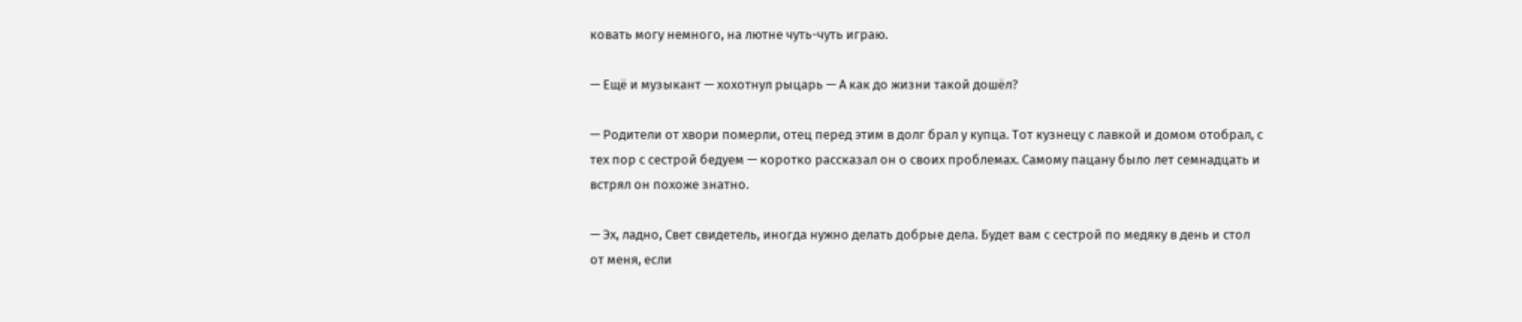ковать могу немного, на лютне чуть-чуть играю.

— Ещё и музыкант — хохотнул рыцарь — А как до жизни такой дошёл?

— Родители от хвори померли, отец перед этим в долг брал у купца. Тот кузнецу с лавкой и домом отобрал, с тех пор с сестрой бедуем — коротко рассказал он о своих проблемах. Самому пацану было лет семнадцать и встрял он похоже знатно.

— Эх, ладно, Свет свидетель, иногда нужно делать добрые дела. Будет вам с сестрой по медяку в день и стол от меня, если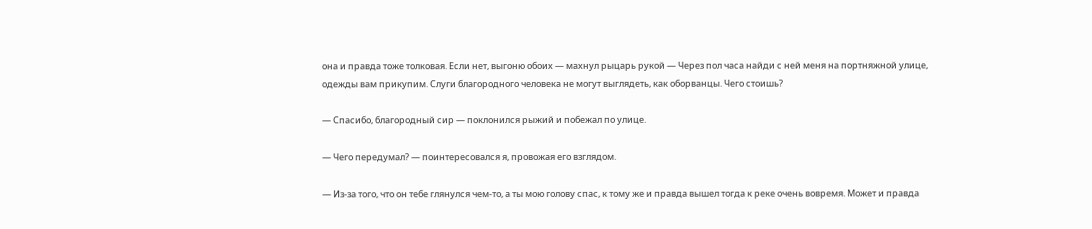она и правда тоже толковая. Если нет, выгоню обоих — махнул рыцарь рукой — Через пол часа найди с ней меня на портняжной улице, одежды вам прикупим. Слуги благородного человека не могут выглядеть, как оборванцы. Чего стоишь?

— Спасибо, благородный сир — поклонился рыжий и побежал по улице.

— Чего передумал? — поинтересовался я, провожая его взглядом.

— Из-за того, что он тебе глянулся чем-то, а ты мою голову спас, к тому же и правда вышел тогда к реке очень вовремя. Может и правда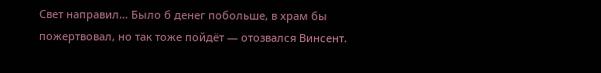Свет направил… Было б денег побольше, в храм бы пожертвовал, но так тоже пойдёт — отозвался Винсент.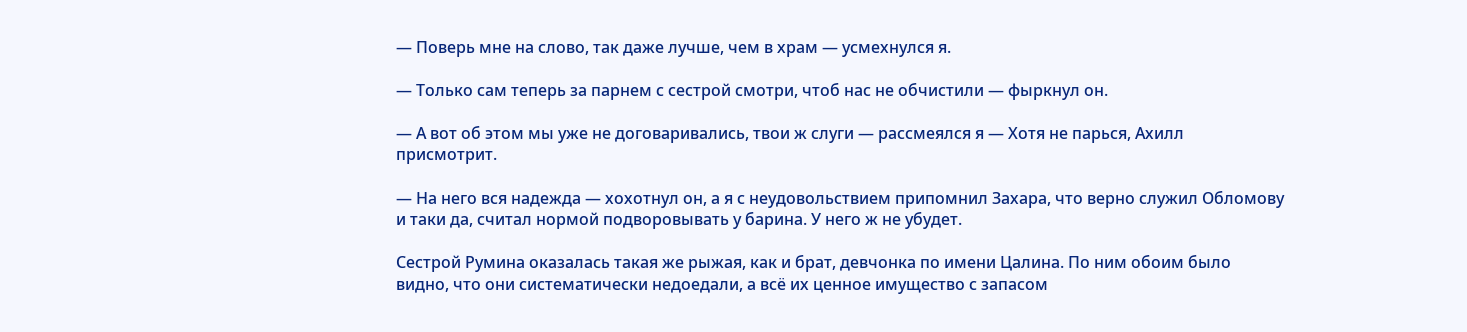— Поверь мне на слово, так даже лучше, чем в храм — усмехнулся я.

— Только сам теперь за парнем с сестрой смотри, чтоб нас не обчистили — фыркнул он.

— А вот об этом мы уже не договаривались, твои ж слуги — рассмеялся я — Хотя не парься, Ахилл присмотрит.

— На него вся надежда — хохотнул он, а я с неудовольствием припомнил Захара, что верно служил Обломову и таки да, считал нормой подворовывать у барина. У него ж не убудет.

Сестрой Румина оказалась такая же рыжая, как и брат, девчонка по имени Цалина. По ним обоим было видно, что они систематически недоедали, а всё их ценное имущество с запасом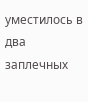уместилось в два заплечных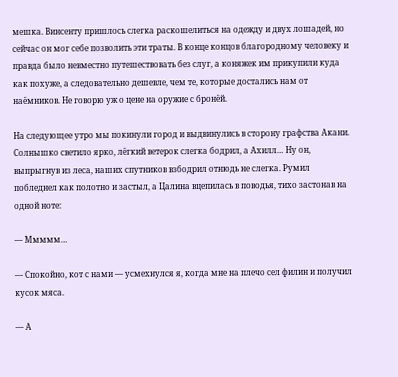мешка. Винсенту пришлось слегка раскошелиться на одежду и двух лошадей, но сейчас он мог себе позволить эти траты. В конце концов благородному человеку и правда было невместно путешествовать без слуг, а коняжек им прикупили куда как похуже, а следовательно дешевле, чем те, которые достались нам от наёмников. Не говорю уж о цене на оружие с бронёй.

На следующее утро мы покинули город и выдвинулись в сторону графства Акани. Солнышко светило ярко, лёгкий ветерок слегка бодрил, а Ахилл… Ну он, выпрыгнув из леса, наших спутников взбодрил отнюдь не слегка. Румил побледнел как полотно и застыл, а Цалина вцепилась в поводья, тихо застонав на одной ноте:

— Ммммм…

— Спокойно, кот с нами — усмехнулся я, когда мне на плечо сел филин и получил кусок мяса.

— А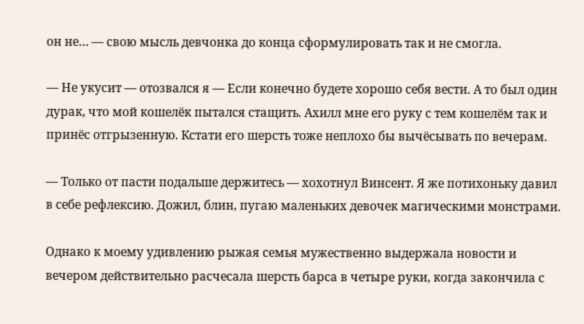он не… — свою мысль девчонка до конца сформулировать так и не смогла.

— Не укусит — отозвался я — Если конечно будете хорошо себя вести. А то был один дурак, что мой кошелёк пытался стащить. Ахилл мне его руку с тем кошелём так и принёс отгрызенную. Кстати его шерсть тоже неплохо бы вычёсывать по вечерам.

— Только от пасти подальше держитесь — хохотнул Винсент. Я же потихоньку давил в себе рефлексию. Дожил, блин, пугаю маленьких девочек магическими монстрами.

Однако к моему удивлению рыжая семья мужественно выдержала новости и вечером действительно расчесала шерсть барса в четыре руки, когда закончила с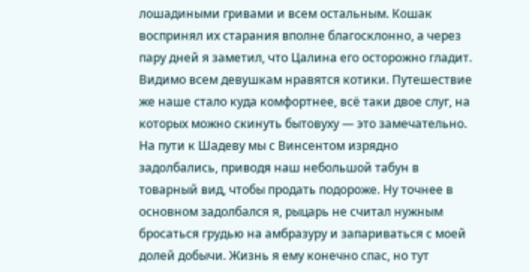лошадиными гривами и всем остальным. Кошак воспринял их старания вполне благосклонно, а через пару дней я заметил, что Цалина его осторожно гладит. Видимо всем девушкам нравятся котики. Путешествие же наше стало куда комфортнее, всё таки двое слуг, на которых можно скинуть бытовуху — это замечательно. На пути к Шадеву мы с Винсентом изрядно задолбались, приводя наш небольшой табун в товарный вид, чтобы продать подороже. Ну точнее в основном задолбался я, рыцарь не считал нужным бросаться грудью на амбразуру и запариваться с моей долей добычи. Жизнь я ему конечно спас, но тут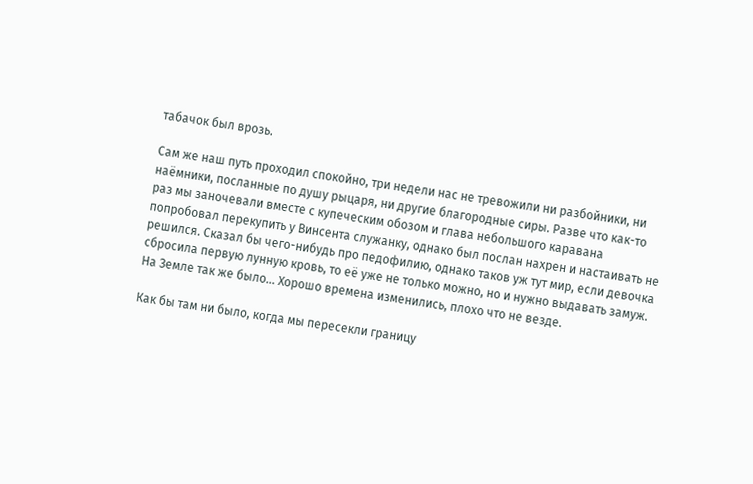табачок был врозь.

Сам же наш путь проходил спокойно, три недели нас не тревожили ни разбойники, ни наёмники, посланные по душу рыцаря, ни другие благородные сиры. Разве что как-то раз мы заночевали вместе с купеческим обозом и глава небольшого каравана попробовал перекупить у Винсента служанку, однако был послан нахрен и настаивать не решился. Сказал бы чего-нибудь про педофилию, однако таков уж тут мир, если девочка сбросила первую лунную кровь, то её уже не только можно, но и нужно выдавать замуж. На Земле так же было… Хорошо времена изменились, плохо что не везде.

Как бы там ни было, когда мы пересекли границу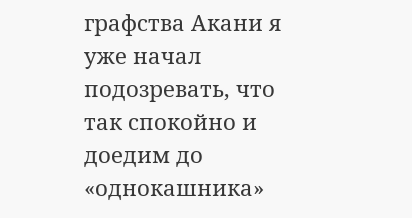графства Акани я уже начал подозревать, что так спокойно и доедим до «однокашника»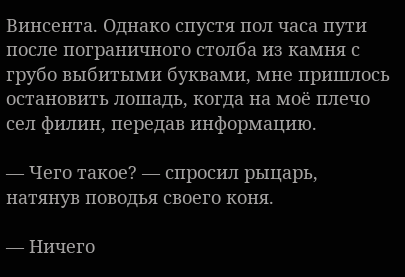Винсента. Однако спустя пол часа пути после пограничного столба из камня с грубо выбитыми буквами, мне пришлось остановить лошадь, когда на моё плечо сел филин, передав информацию.

— Чего такое? — спросил рыцарь, натянув поводья своего коня.

— Ничего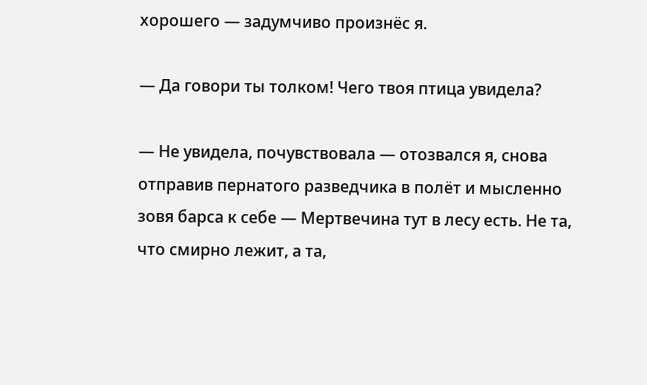хорошего — задумчиво произнёс я.

— Да говори ты толком! Чего твоя птица увидела?

— Не увидела, почувствовала — отозвался я, снова отправив пернатого разведчика в полёт и мысленно зовя барса к себе — Мертвечина тут в лесу есть. Не та, что смирно лежит, а та,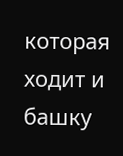которая ходит и башку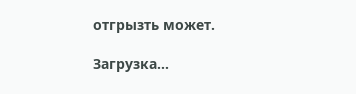отгрызть может.

Загрузка...